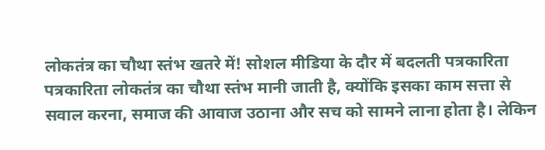लोकतंत्र का चौथा स्तंभ खतरे में! सोशल मीडिया के दौर में बदलती पत्रकारिता
पत्रकारिता लोकतंत्र का चौथा स्तंभ मानी जाती है, क्योंकि इसका काम सत्ता से सवाल करना, समाज की आवाज उठाना और सच को सामने लाना होता है। लेकिन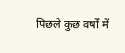पिछले कुछ वर्षों में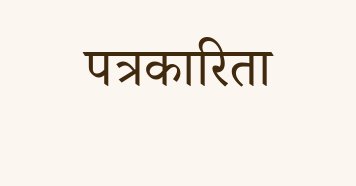पत्रकारिता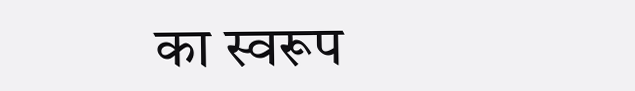का स्वरूप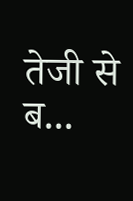तेजी से ब...